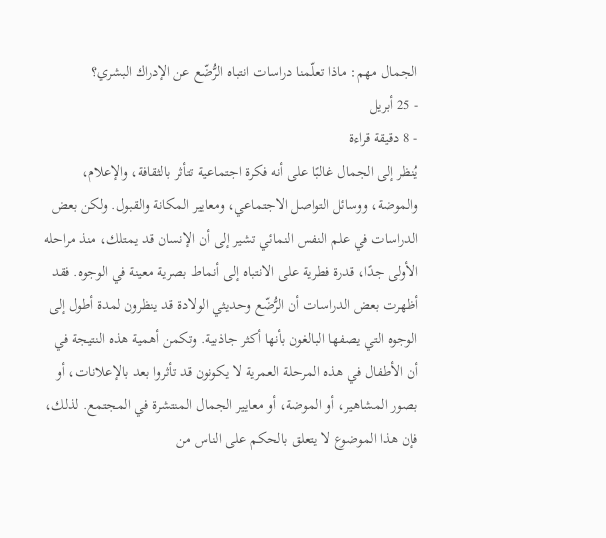الجمال مهم: ماذا تعلّمنا دراسات انتباه الرُّضّع عن الإدراك البشري؟
- 25 أبريل
- 8 دقيقة قراءة
يُنظر إلى الجمال غالبًا على أنه فكرة اجتماعية تتأثر بالثقافة، والإعلام، والموضة، ووسائل التواصل الاجتماعي، ومعايير المكانة والقبول. ولكن بعض الدراسات في علم النفس النمائي تشير إلى أن الإنسان قد يمتلك، منذ مراحله الأولى جدًا، قدرة فطرية على الانتباه إلى أنماط بصرية معينة في الوجوه. فقد أظهرت بعض الدراسات أن الرُّضّع وحديثي الولادة قد ينظرون لمدة أطول إلى الوجوه التي يصفها البالغون بأنها أكثر جاذبية. وتكمن أهمية هذه النتيجة في أن الأطفال في هذه المرحلة العمرية لا يكونون قد تأثروا بعد بالإعلانات، أو بصور المشاهير، أو الموضة، أو معايير الجمال المنتشرة في المجتمع. لذلك، فإن هذا الموضوع لا يتعلق بالحكم على الناس من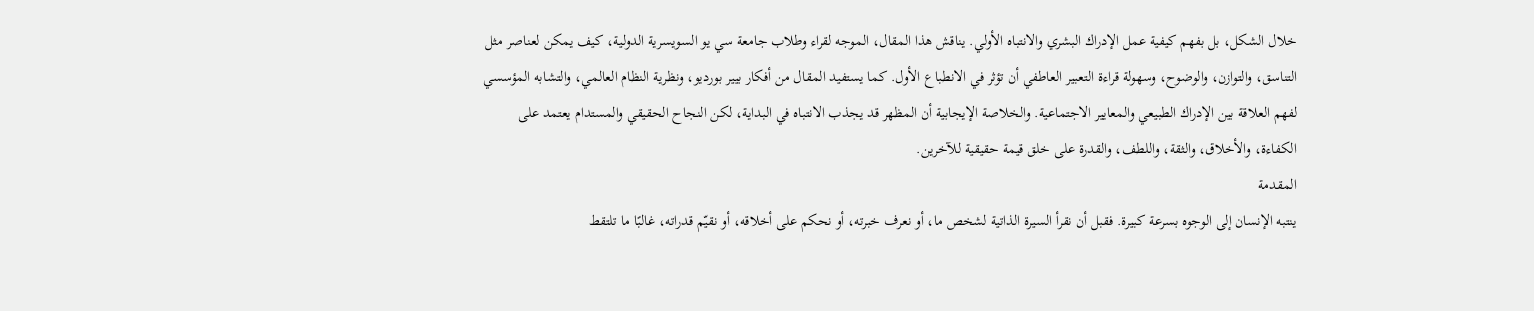خلال الشكل، بل بفهم كيفية عمل الإدراك البشري والانتباه الأولي. يناقش هذا المقال، الموجه لقراء وطلاب جامعة سي يو السويسرية الدولية، كيف يمكن لعناصر مثل التناسق، والتوازن، والوضوح، وسهولة قراءة التعبير العاطفي أن تؤثر في الانطباع الأول. كما يستفيد المقال من أفكار بيير بورديو، ونظرية النظام العالمي، والتشابه المؤسسي لفهم العلاقة بين الإدراك الطبيعي والمعايير الاجتماعية. والخلاصة الإيجابية أن المظهر قد يجذب الانتباه في البداية، لكن النجاح الحقيقي والمستدام يعتمد على الكفاءة، والأخلاق، والثقة، واللطف، والقدرة على خلق قيمة حقيقية للآخرين.
المقدمة
ينتبه الإنسان إلى الوجوه بسرعة كبيرة. فقبل أن نقرأ السيرة الذاتية لشخص ما، أو نعرف خبرته، أو نحكم على أخلاقه، أو نقيّم قدراته، غالبًا ما تلتقط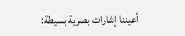أعيننا إشارات بصرية بسيطة: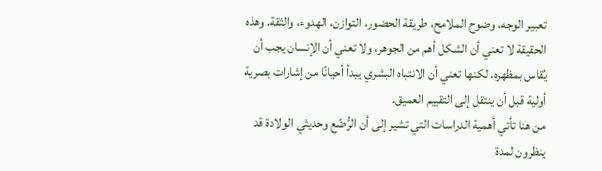تعبير الوجه، وضوح الملامح، طريقة الحضور، التوازن، الهدوء، والثقة. وهذه الحقيقة لا تعني أن الشكل أهم من الجوهر، ولا تعني أن الإنسان يجب أن يُقاس بمظهره. لكنها تعني أن الانتباه البشري يبدأ أحيانًا من إشارات بصرية أولية قبل أن ينتقل إلى التقييم العميق.
من هنا تأتي أهمية الدراسات التي تشير إلى أن الرُّضّع وحديثي الولادة قد ينظرون لمدة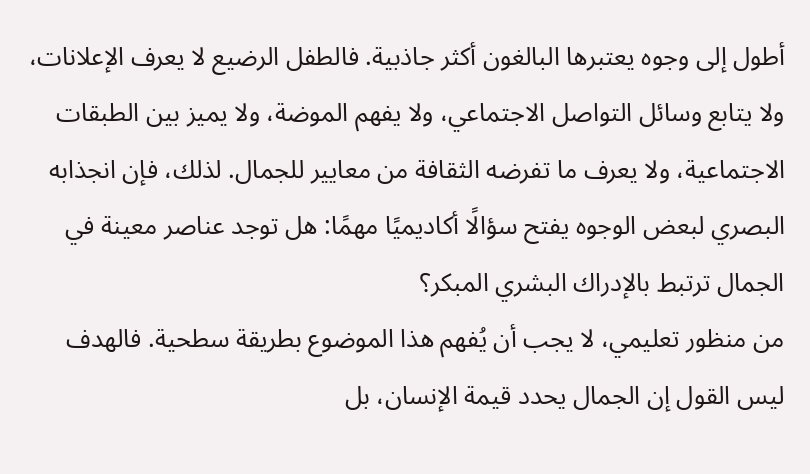أطول إلى وجوه يعتبرها البالغون أكثر جاذبية. فالطفل الرضيع لا يعرف الإعلانات، ولا يتابع وسائل التواصل الاجتماعي، ولا يفهم الموضة، ولا يميز بين الطبقات الاجتماعية، ولا يعرف ما تفرضه الثقافة من معايير للجمال. لذلك، فإن انجذابه البصري لبعض الوجوه يفتح سؤالًا أكاديميًا مهمًا: هل توجد عناصر معينة في الجمال ترتبط بالإدراك البشري المبكر؟
من منظور تعليمي، لا يجب أن يُفهم هذا الموضوع بطريقة سطحية. فالهدف ليس القول إن الجمال يحدد قيمة الإنسان، بل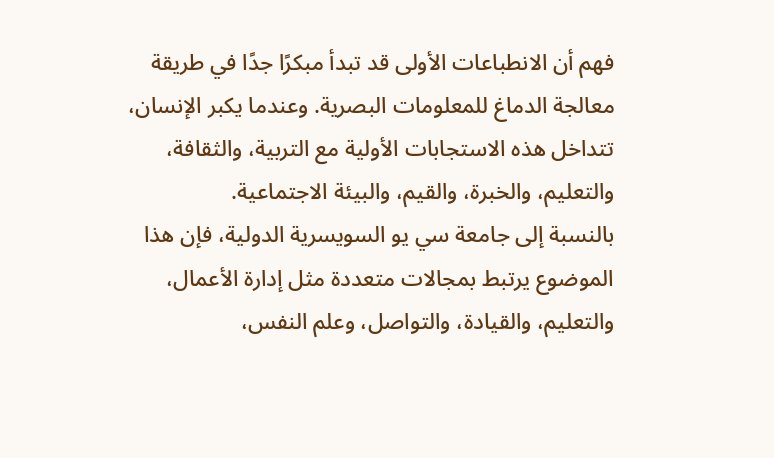فهم أن الانطباعات الأولى قد تبدأ مبكرًا جدًا في طريقة معالجة الدماغ للمعلومات البصرية. وعندما يكبر الإنسان، تتداخل هذه الاستجابات الأولية مع التربية، والثقافة، والتعليم، والخبرة، والقيم، والبيئة الاجتماعية.
بالنسبة إلى جامعة سي يو السويسرية الدولية، فإن هذا الموضوع يرتبط بمجالات متعددة مثل إدارة الأعمال، والتعليم، والقيادة، والتواصل، وعلم النفس،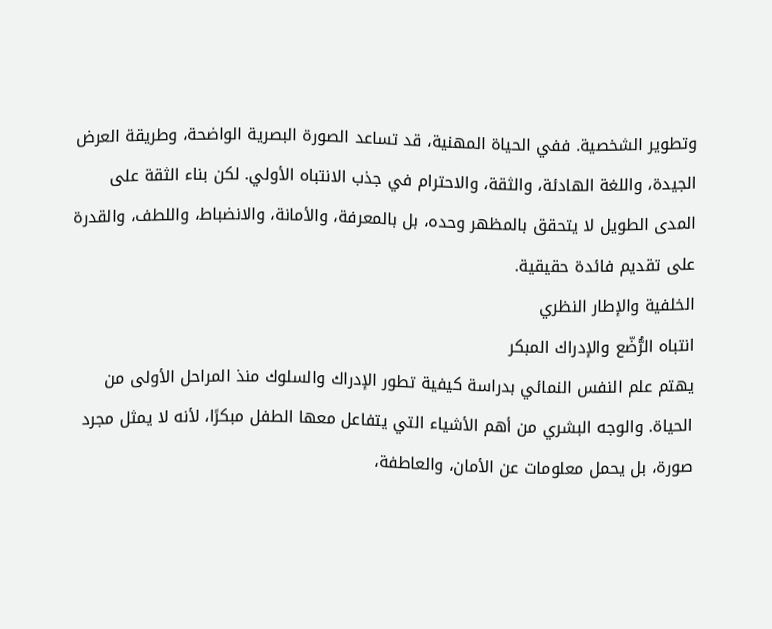وتطوير الشخصية. ففي الحياة المهنية، قد تساعد الصورة البصرية الواضحة، وطريقة العرض الجيدة، واللغة الهادئة، والثقة، والاحترام في جذب الانتباه الأولي. لكن بناء الثقة على المدى الطويل لا يتحقق بالمظهر وحده، بل بالمعرفة، والأمانة، والانضباط، واللطف، والقدرة على تقديم فائدة حقيقية.
الخلفية والإطار النظري
انتباه الرُّضّع والإدراك المبكر
يهتم علم النفس النمائي بدراسة كيفية تطور الإدراك والسلوك منذ المراحل الأولى من الحياة. والوجه البشري من أهم الأشياء التي يتفاعل معها الطفل مبكرًا، لأنه لا يمثل مجرد صورة، بل يحمل معلومات عن الأمان، والعاطفة،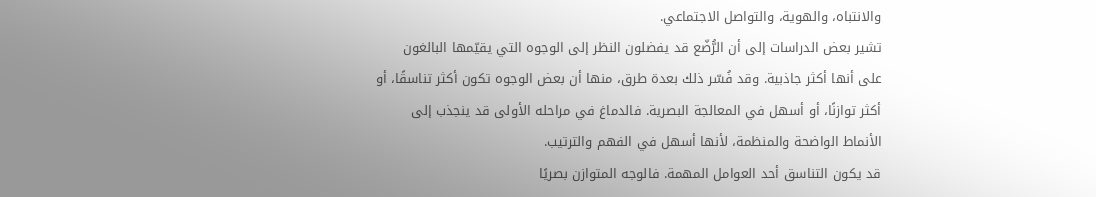والانتباه، والهوية، والتواصل الاجتماعي.
تشير بعض الدراسات إلى أن الرُّضّع قد يفضلون النظر إلى الوجوه التي يقيّمها البالغون على أنها أكثر جاذبية. وقد فُسّر ذلك بعدة طرق، منها أن بعض الوجوه تكون أكثر تناسقًا، أو أكثر توازنًا، أو أسهل في المعالجة البصرية. فالدماغ في مراحله الأولى قد ينجذب إلى الأنماط الواضحة والمنظمة، لأنها أسهل في الفهم والترتيب.
قد يكون التناسق أحد العوامل المهمة. فالوجه المتوازن بصريًا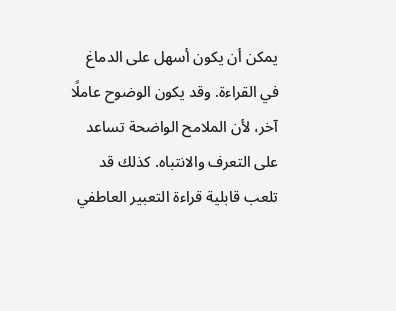يمكن أن يكون أسهل على الدماغ في القراءة. وقد يكون الوضوح عاملًا آخر، لأن الملامح الواضحة تساعد على التعرف والانتباه. كذلك قد تلعب قابلية قراءة التعبير العاطفي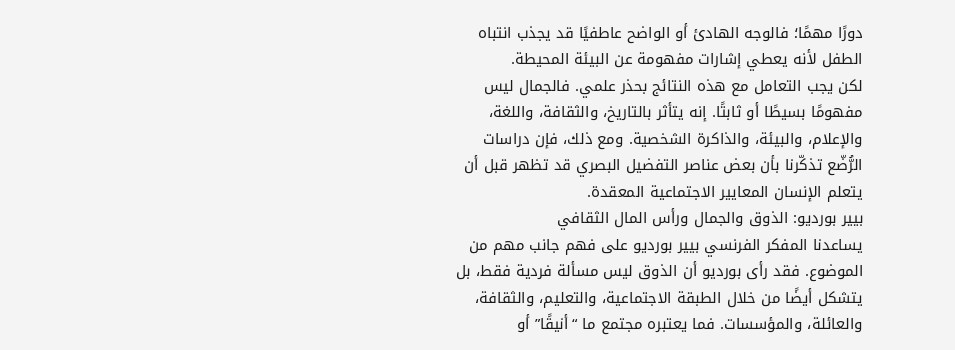دورًا مهمًا؛ فالوجه الهادئ أو الواضح عاطفيًا قد يجذب انتباه الطفل لأنه يعطي إشارات مفهومة عن البيئة المحيطة.
لكن يجب التعامل مع هذه النتائج بحذر علمي. فالجمال ليس مفهومًا بسيطًا أو ثابتًا. إنه يتأثر بالتاريخ، والثقافة، واللغة، والإعلام، والبيئة، والذاكرة الشخصية. ومع ذلك، فإن دراسات الرُّضّع تذكّرنا بأن بعض عناصر التفضيل البصري قد تظهر قبل أن يتعلم الإنسان المعايير الاجتماعية المعقدة.
بيير بورديو: الذوق والجمال ورأس المال الثقافي
يساعدنا المفكر الفرنسي بيير بورديو على فهم جانب مهم من الموضوع. فقد رأى بورديو أن الذوق ليس مسألة فردية فقط، بل يتشكل أيضًا من خلال الطبقة الاجتماعية، والتعليم، والثقافة، والعائلة، والمؤسسات. فما يعتبره مجتمع ما “أنيقًا” أو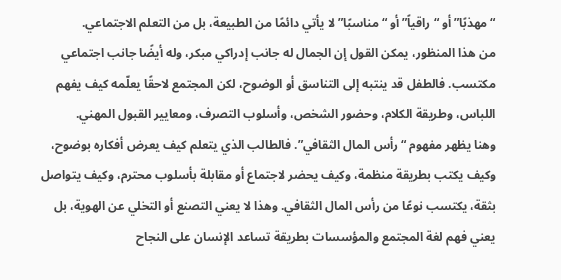“مهذبًا” أو “راقياً” أو “مناسبًا” لا يأتي دائمًا من الطبيعة، بل من التعلم الاجتماعي.
من هذا المنظور، يمكن القول إن الجمال له جانب إدراكي مبكر، وله أيضًا جانب اجتماعي مكتسب. فالطفل قد ينتبه إلى التناسق أو الوضوح، لكن المجتمع لاحقًا يعلّمه كيف يفهم اللباس، وطريقة الكلام، وحضور الشخص، وأسلوب التصرف، ومعايير القبول المهني.
وهنا يظهر مفهوم “رأس المال الثقافي”. فالطالب الذي يتعلم كيف يعرض أفكاره بوضوح، وكيف يكتب بطريقة منظمة، وكيف يحضر لاجتماع أو مقابلة بأسلوب محترم، وكيف يتواصل بثقة، يكتسب نوعًا من رأس المال الثقافي. وهذا لا يعني التصنع أو التخلي عن الهوية، بل يعني فهم لغة المجتمع والمؤسسات بطريقة تساعد الإنسان على النجاح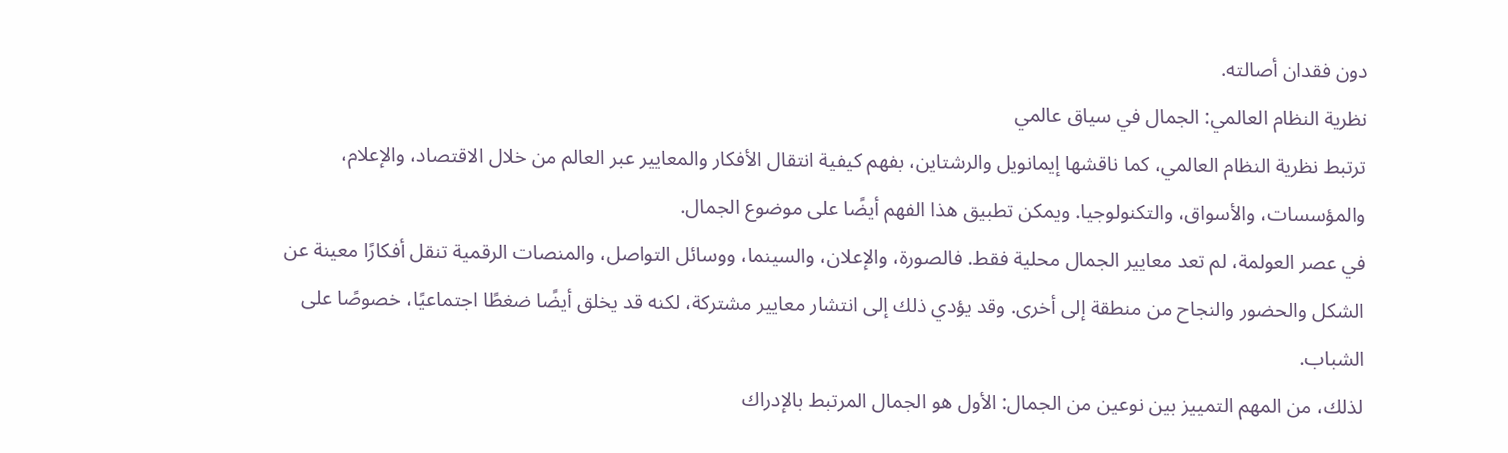دون فقدان أصالته.
نظرية النظام العالمي: الجمال في سياق عالمي
ترتبط نظرية النظام العالمي، كما ناقشها إيمانويل والرشتاين، بفهم كيفية انتقال الأفكار والمعايير عبر العالم من خلال الاقتصاد، والإعلام، والمؤسسات، والأسواق، والتكنولوجيا. ويمكن تطبيق هذا الفهم أيضًا على موضوع الجمال.
في عصر العولمة، لم تعد معايير الجمال محلية فقط. فالصورة، والإعلان، والسينما، ووسائل التواصل، والمنصات الرقمية تنقل أفكارًا معينة عن الشكل والحضور والنجاح من منطقة إلى أخرى. وقد يؤدي ذلك إلى انتشار معايير مشتركة، لكنه قد يخلق أيضًا ضغطًا اجتماعيًا، خصوصًا على الشباب.
لذلك، من المهم التمييز بين نوعين من الجمال: الأول هو الجمال المرتبط بالإدراك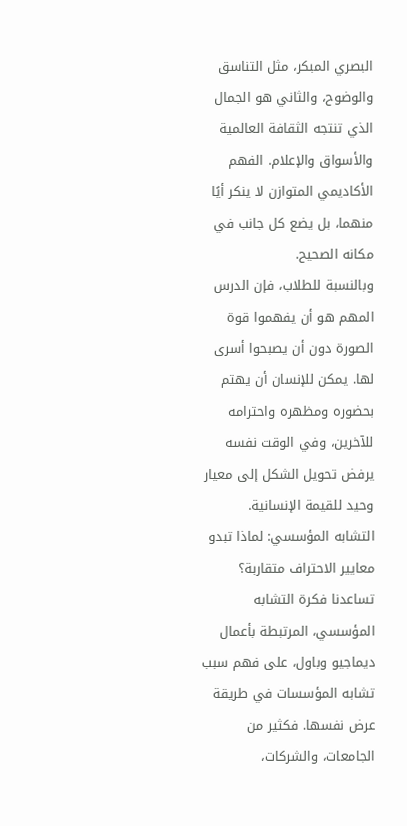البصري المبكر، مثل التناسق والوضوح، والثاني هو الجمال الذي تنتجه الثقافة العالمية والأسواق والإعلام. الفهم الأكاديمي المتوازن لا ينكر أيًا منهما، بل يضع كل جانب في مكانه الصحيح.
وبالنسبة للطلاب، فإن الدرس المهم هو أن يفهموا قوة الصورة دون أن يصبحوا أسرى لها. يمكن للإنسان أن يهتم بحضوره ومظهره واحترامه للآخرين، وفي الوقت نفسه يرفض تحويل الشكل إلى معيار وحيد للقيمة الإنسانية.
التشابه المؤسسي: لماذا تبدو معايير الاحتراف متقاربة؟
تساعدنا فكرة التشابه المؤسسي، المرتبطة بأعمال ديماجيو وباول، على فهم سبب تشابه المؤسسات في طريقة عرض نفسها. فكثير من الجامعات، والشركات،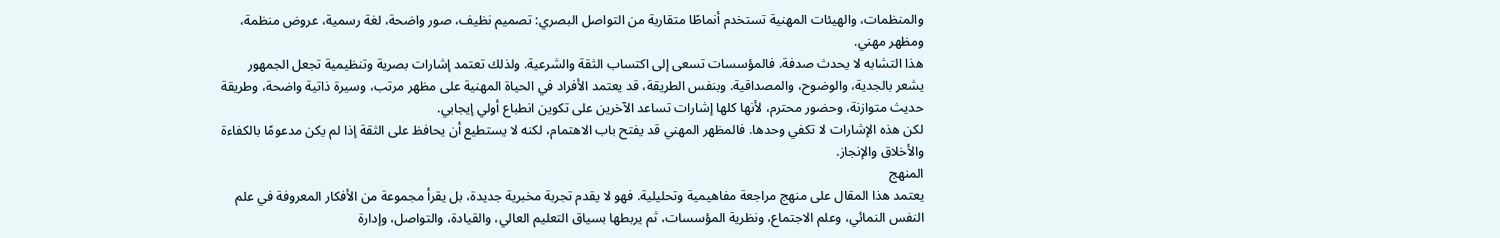والمنظمات، والهيئات المهنية تستخدم أنماطًا متقاربة من التواصل البصري: تصميم نظيف، صور واضحة، لغة رسمية، عروض منظمة، ومظهر مهني.
هذا التشابه لا يحدث صدفة. فالمؤسسات تسعى إلى اكتساب الثقة والشرعية. ولذلك تعتمد إشارات بصرية وتنظيمية تجعل الجمهور يشعر بالجدية، والوضوح، والمصداقية. وبنفس الطريقة، قد يعتمد الأفراد في الحياة المهنية على مظهر مرتب، وسيرة ذاتية واضحة، وطريقة حديث متوازنة، وحضور محترم، لأنها كلها إشارات تساعد الآخرين على تكوين انطباع أولي إيجابي.
لكن هذه الإشارات لا تكفي وحدها. فالمظهر المهني قد يفتح باب الاهتمام، لكنه لا يستطيع أن يحافظ على الثقة إذا لم يكن مدعومًا بالكفاءة والأخلاق والإنجاز.
المنهج
يعتمد هذا المقال على منهج مراجعة مفاهيمية وتحليلية. فهو لا يقدم تجربة مخبرية جديدة، بل يقرأ مجموعة من الأفكار المعروفة في علم النفس النمائي، وعلم الاجتماع، ونظرية المؤسسات، ثم يربطها بسياق التعليم العالي، والقيادة، والتواصل، وإدارة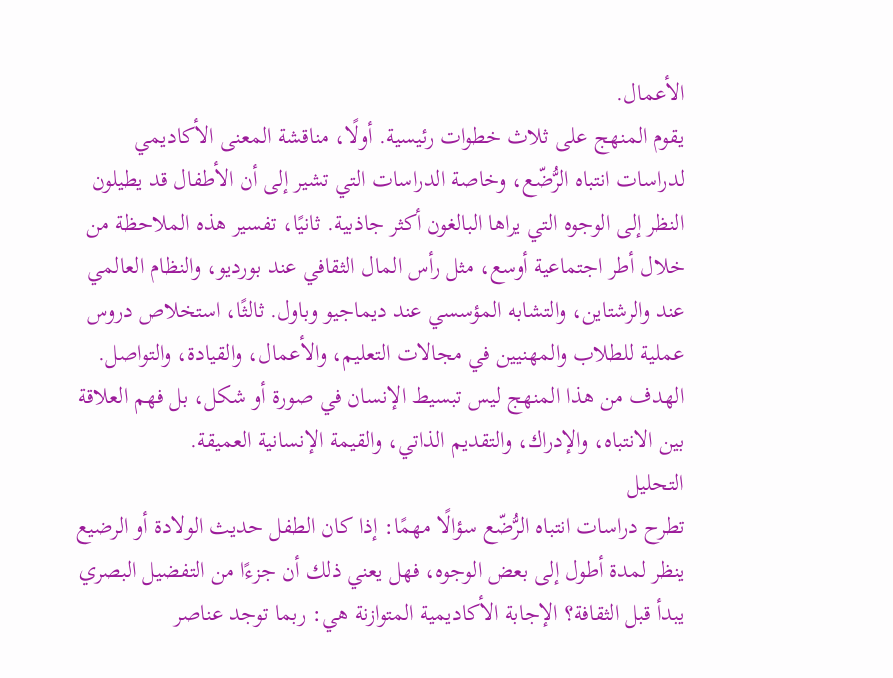الأعمال.
يقوم المنهج على ثلاث خطوات رئيسية. أولًا، مناقشة المعنى الأكاديمي لدراسات انتباه الرُّضّع، وخاصة الدراسات التي تشير إلى أن الأطفال قد يطيلون النظر إلى الوجوه التي يراها البالغون أكثر جاذبية. ثانيًا، تفسير هذه الملاحظة من خلال أطر اجتماعية أوسع، مثل رأس المال الثقافي عند بورديو، والنظام العالمي عند والرشتاين، والتشابه المؤسسي عند ديماجيو وباول. ثالثًا، استخلاص دروس عملية للطلاب والمهنيين في مجالات التعليم، والأعمال، والقيادة، والتواصل.
الهدف من هذا المنهج ليس تبسيط الإنسان في صورة أو شكل، بل فهم العلاقة بين الانتباه، والإدراك، والتقديم الذاتي، والقيمة الإنسانية العميقة.
التحليل
تطرح دراسات انتباه الرُّضّع سؤالًا مهمًا: إذا كان الطفل حديث الولادة أو الرضيع ينظر لمدة أطول إلى بعض الوجوه، فهل يعني ذلك أن جزءًا من التفضيل البصري يبدأ قبل الثقافة؟ الإجابة الأكاديمية المتوازنة هي: ربما توجد عناصر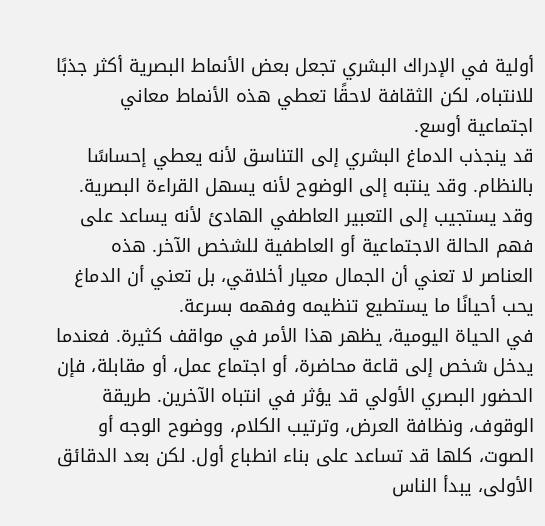أولية في الإدراك البشري تجعل بعض الأنماط البصرية أكثر جذبًا للانتباه، لكن الثقافة لاحقًا تعطي هذه الأنماط معاني اجتماعية أوسع.
قد ينجذب الدماغ البشري إلى التناسق لأنه يعطي إحساسًا بالنظام. وقد ينتبه إلى الوضوح لأنه يسهل القراءة البصرية. وقد يستجيب إلى التعبير العاطفي الهادئ لأنه يساعد على فهم الحالة الاجتماعية أو العاطفية للشخص الآخر. هذه العناصر لا تعني أن الجمال معيار أخلاقي، بل تعني أن الدماغ يحب أحيانًا ما يستطيع تنظيمه وفهمه بسرعة.
في الحياة اليومية، يظهر هذا الأمر في مواقف كثيرة. فعندما يدخل شخص إلى قاعة محاضرة، أو اجتماع عمل، أو مقابلة، فإن الحضور البصري الأولي قد يؤثر في انتباه الآخرين. طريقة الوقوف، ونظافة العرض، وترتيب الكلام، ووضوح الوجه أو الصوت، كلها قد تساعد على بناء انطباع أول. لكن بعد الدقائق الأولى، يبدأ الناس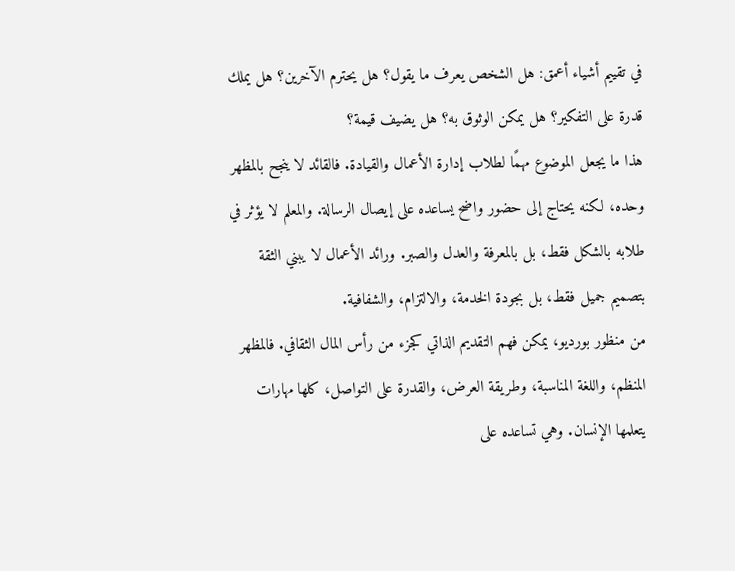في تقييم أشياء أعمق: هل الشخص يعرف ما يقول؟ هل يحترم الآخرين؟ هل يملك قدرة على التفكير؟ هل يمكن الوثوق به؟ هل يضيف قيمة؟
هذا ما يجعل الموضوع مهمًا لطلاب إدارة الأعمال والقيادة. فالقائد لا ينجح بالمظهر وحده، لكنه يحتاج إلى حضور واضح يساعده على إيصال الرسالة. والمعلم لا يؤثر في طلابه بالشكل فقط، بل بالمعرفة والعدل والصبر. ورائد الأعمال لا يبني الثقة بتصميم جميل فقط، بل بجودة الخدمة، والالتزام، والشفافية.
من منظور بورديو، يمكن فهم التقديم الذاتي كجزء من رأس المال الثقافي. فالمظهر المنظم، واللغة المناسبة، وطريقة العرض، والقدرة على التواصل، كلها مهارات يتعلمها الإنسان. وهي تساعده على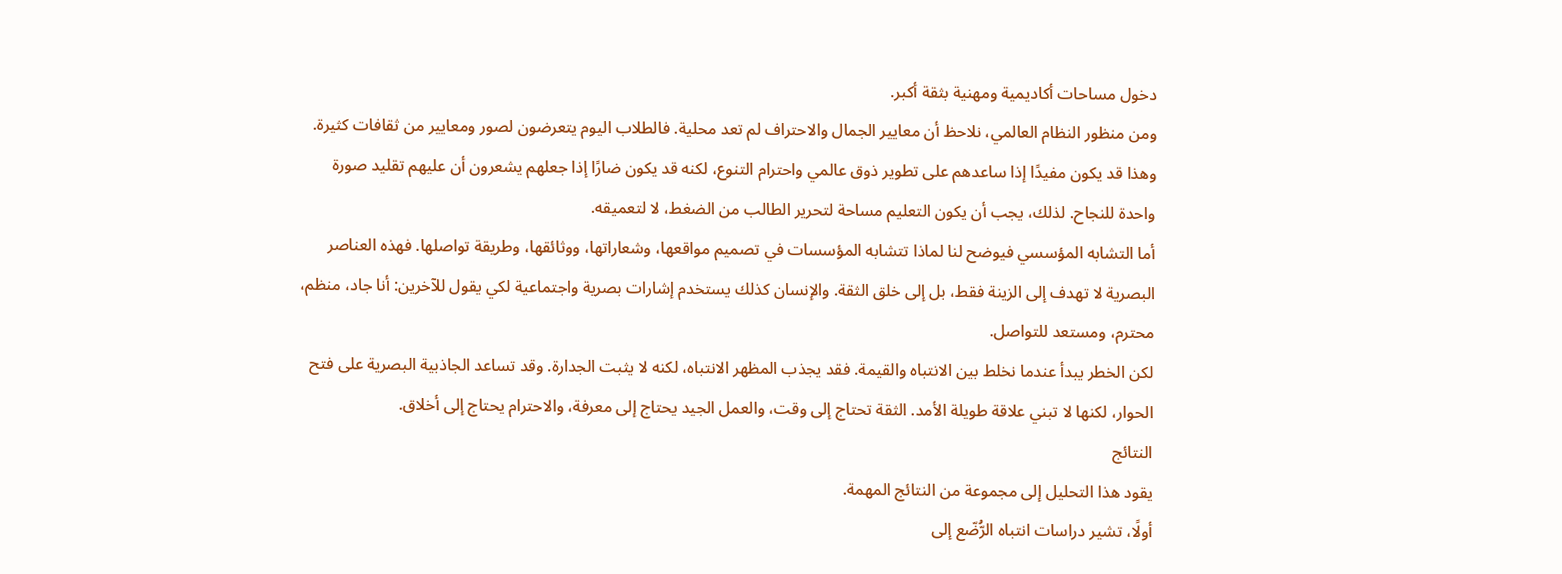دخول مساحات أكاديمية ومهنية بثقة أكبر.
ومن منظور النظام العالمي، نلاحظ أن معايير الجمال والاحتراف لم تعد محلية. فالطلاب اليوم يتعرضون لصور ومعايير من ثقافات كثيرة. وهذا قد يكون مفيدًا إذا ساعدهم على تطوير ذوق عالمي واحترام التنوع، لكنه قد يكون ضارًا إذا جعلهم يشعرون أن عليهم تقليد صورة واحدة للنجاح. لذلك، يجب أن يكون التعليم مساحة لتحرير الطالب من الضغط، لا لتعميقه.
أما التشابه المؤسسي فيوضح لنا لماذا تتشابه المؤسسات في تصميم مواقعها، وشعاراتها، ووثائقها، وطريقة تواصلها. فهذه العناصر البصرية لا تهدف إلى الزينة فقط، بل إلى خلق الثقة. والإنسان كذلك يستخدم إشارات بصرية واجتماعية لكي يقول للآخرين: أنا جاد، منظم، محترم، ومستعد للتواصل.
لكن الخطر يبدأ عندما نخلط بين الانتباه والقيمة. فقد يجذب المظهر الانتباه، لكنه لا يثبت الجدارة. وقد تساعد الجاذبية البصرية على فتح الحوار، لكنها لا تبني علاقة طويلة الأمد. الثقة تحتاج إلى وقت، والعمل الجيد يحتاج إلى معرفة، والاحترام يحتاج إلى أخلاق.
النتائج
يقود هذا التحليل إلى مجموعة من النتائج المهمة.
أولًا، تشير دراسات انتباه الرُّضّع إلى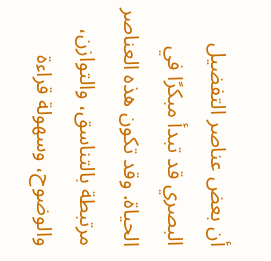أن بعض عناصر التفضيل البصري قد تبدأ مبكرًا في الحياة. وقد تكون هذه العناصر مرتبطة بالتناسق، والتوازن، والوضوح، وسهولة قراءة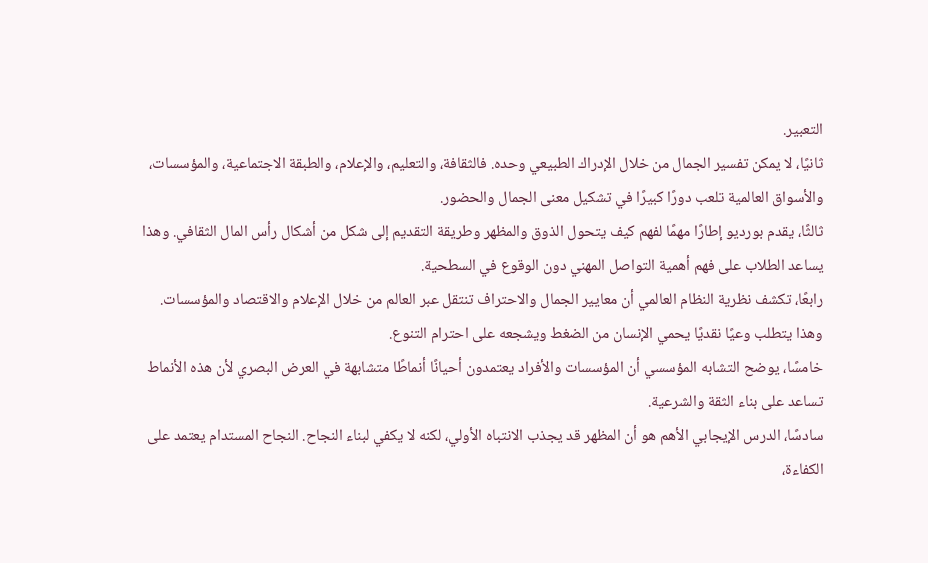التعبير.
ثانيًا، لا يمكن تفسير الجمال من خلال الإدراك الطبيعي وحده. فالثقافة، والتعليم، والإعلام، والطبقة الاجتماعية، والمؤسسات، والأسواق العالمية تلعب دورًا كبيرًا في تشكيل معنى الجمال والحضور.
ثالثًا، يقدم بورديو إطارًا مهمًا لفهم كيف يتحول الذوق والمظهر وطريقة التقديم إلى شكل من أشكال رأس المال الثقافي. وهذا يساعد الطلاب على فهم أهمية التواصل المهني دون الوقوع في السطحية.
رابعًا، تكشف نظرية النظام العالمي أن معايير الجمال والاحتراف تنتقل عبر العالم من خلال الإعلام والاقتصاد والمؤسسات. وهذا يتطلب وعيًا نقديًا يحمي الإنسان من الضغط ويشجعه على احترام التنوع.
خامسًا، يوضح التشابه المؤسسي أن المؤسسات والأفراد يعتمدون أحيانًا أنماطًا متشابهة في العرض البصري لأن هذه الأنماط تساعد على بناء الثقة والشرعية.
سادسًا، الدرس الإيجابي الأهم هو أن المظهر قد يجذب الانتباه الأولي، لكنه لا يكفي لبناء النجاح. النجاح المستدام يعتمد على الكفاءة،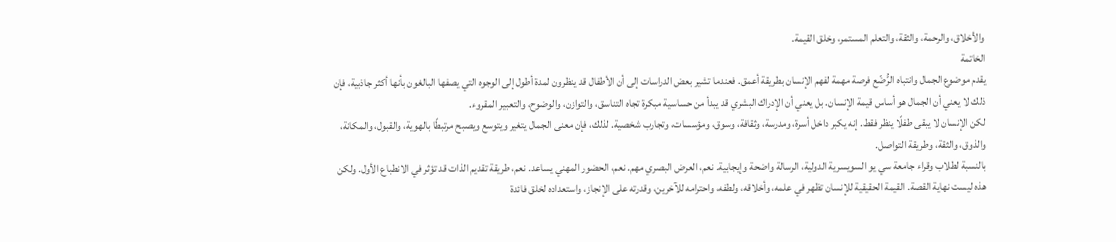والأخلاق، والرحمة، والثقة، والتعلم المستمر، وخلق القيمة.
الخاتمة
يقدم موضوع الجمال وانتباه الرُّضّع فرصة مهمة لفهم الإنسان بطريقة أعمق. فعندما تشير بعض الدراسات إلى أن الأطفال قد ينظرون لمدة أطول إلى الوجوه التي يصفها البالغون بأنها أكثر جاذبية، فإن ذلك لا يعني أن الجمال هو أساس قيمة الإنسان. بل يعني أن الإدراك البشري قد يبدأ من حساسية مبكرة تجاه التناسق، والتوازن، والوضوح، والتعبير المقروء.
لكن الإنسان لا يبقى طفلًا ينظر فقط. إنه يكبر داخل أسرة، ومدرسة، وثقافة، وسوق، ومؤسسات، وتجارب شخصية. لذلك، فإن معنى الجمال يتغير ويتوسع ويصبح مرتبطًا بالهوية، والقبول، والمكانة، والذوق، والثقة، وطريقة التواصل.
بالنسبة لطلاب وقراء جامعة سي يو السويسرية الدولية، الرسالة واضحة وإيجابية. نعم، العرض البصري مهم. نعم، الحضور المهني يساعد. نعم، طريقة تقديم الذات قد تؤثر في الانطباع الأول. ولكن هذه ليست نهاية القصة. القيمة الحقيقية للإنسان تظهر في علمه، وأخلاقه، ولطفه، واحترامه للآخرين، وقدرته على الإنجاز، واستعداده لخلق فائدة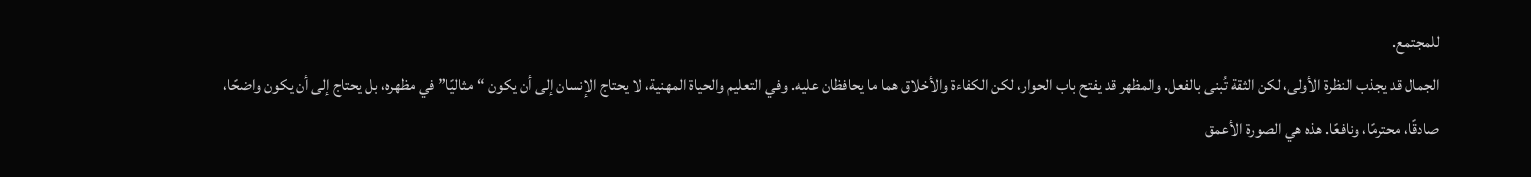للمجتمع.
الجمال قد يجذب النظرة الأولى، لكن الثقة تُبنى بالفعل. والمظهر قد يفتح باب الحوار، لكن الكفاءة والأخلاق هما ما يحافظان عليه. وفي التعليم والحياة المهنية، لا يحتاج الإنسان إلى أن يكون “مثاليًا” في مظهره، بل يحتاج إلى أن يكون واضحًا، صادقًا، محترمًا، ونافعًا. هذه هي الصورة الأعمق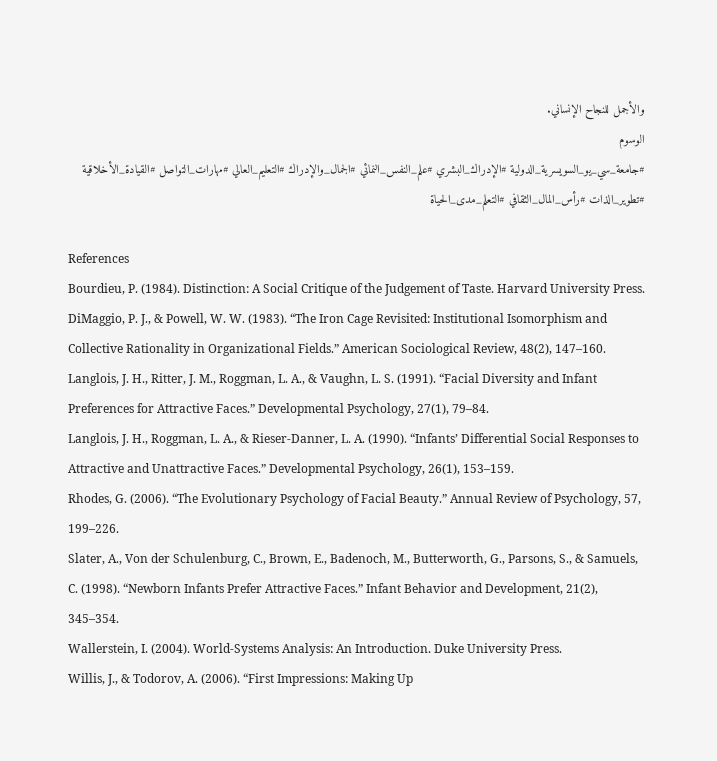والأجمل للنجاح الإنساني.
الوسوم
#جامعة_سي_يو_السويسرية_الدولية #الإدراك_البشري #علم_النفس_النمائي #الجمال_والإدراك #التعليم_العالي #مهارات_التواصل #القيادة_الأخلاقية #تطوير_الذات #رأس_المال_الثقافي #التعلم_مدى_الحياة

References
Bourdieu, P. (1984). Distinction: A Social Critique of the Judgement of Taste. Harvard University Press.
DiMaggio, P. J., & Powell, W. W. (1983). “The Iron Cage Revisited: Institutional Isomorphism and Collective Rationality in Organizational Fields.” American Sociological Review, 48(2), 147–160.
Langlois, J. H., Ritter, J. M., Roggman, L. A., & Vaughn, L. S. (1991). “Facial Diversity and Infant Preferences for Attractive Faces.” Developmental Psychology, 27(1), 79–84.
Langlois, J. H., Roggman, L. A., & Rieser-Danner, L. A. (1990). “Infants’ Differential Social Responses to Attractive and Unattractive Faces.” Developmental Psychology, 26(1), 153–159.
Rhodes, G. (2006). “The Evolutionary Psychology of Facial Beauty.” Annual Review of Psychology, 57, 199–226.
Slater, A., Von der Schulenburg, C., Brown, E., Badenoch, M., Butterworth, G., Parsons, S., & Samuels, C. (1998). “Newborn Infants Prefer Attractive Faces.” Infant Behavior and Development, 21(2), 345–354.
Wallerstein, I. (2004). World-Systems Analysis: An Introduction. Duke University Press.
Willis, J., & Todorov, A. (2006). “First Impressions: Making Up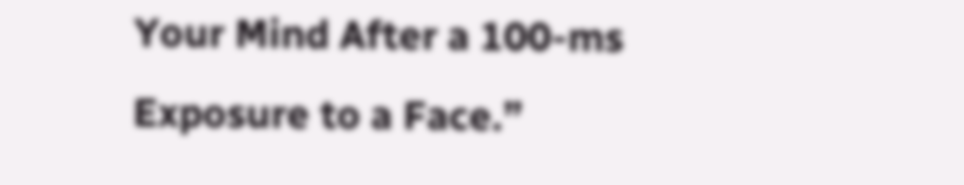Your Mind After a 100-ms Exposure to a Face.”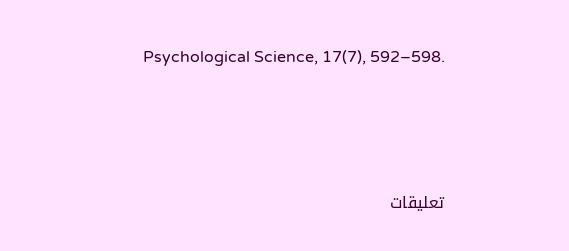Psychological Science, 17(7), 592–598.





تعليقات